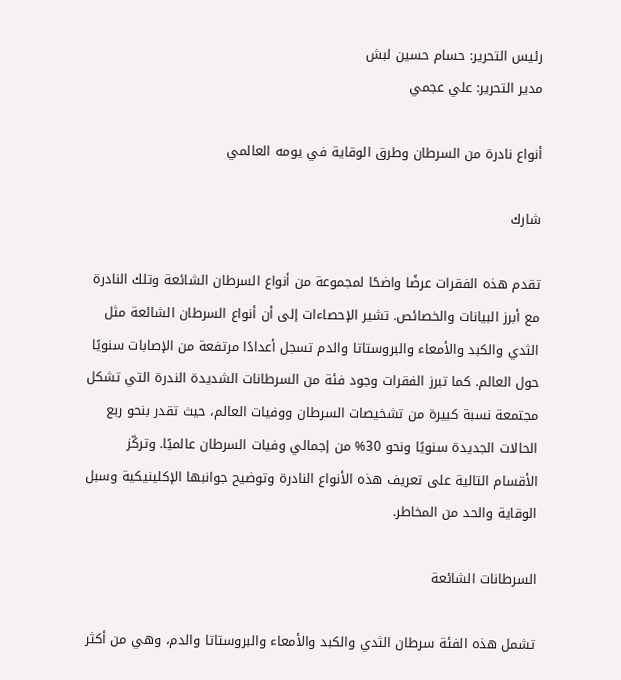رئيس التحرير: حسام حسين لبش
مدير التحرير: علي عجمي

أنواع نادرة من السرطان وطرق الوقاية في يومه العالمي

شارك

تقدم هذه الفقرات عرضًا واضحًا لمجموعة من أنواع السرطان الشائعة وتلك النادرة مع أبرز البيانات والخصائص. تشير الإحصاءات إلى أن أنواع السرطان الشائعة مثل الثدي والكبد والأمعاء والبروستاتا والدم تسجل أعدادًا مرتفعة من الإصابات سنويًا حول العالم. كما تبرز الفقرات وجود فئة من السرطانات الشديدة الندرة التي تشكل مجتمعة نسبة كبيرة من تشخيصات السرطان ووفيات العالم، حيث تقدر بنحو ربع الحالات الجديدة سنويًا ونحو 30% من إجمالي وفيات السرطان عالميًا. وتركّز الأقسام التالية على تعريف هذه الأنواع النادرة وتوضيح جوانبها الإكلينيكية وسبل الوقاية والحد من المخاطر.

السرطانات الشائعة

تشمل هذه الفئة سرطان الثدي والكبد والأمعاء والبروستاتا والدم، وهي من أكثر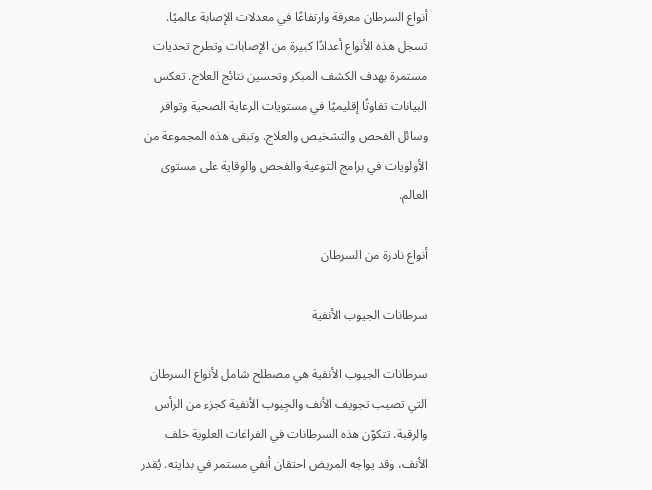أنواع السرطان معرفة وارتفاعًا في معدلات الإصابة عالميًا. تسجل هذه الأنواع أعدادًا كبيرة من الإصابات وتطرح تحديات مستمرة بهدف الكشف المبكر وتحسين نتائج العلاج. تعكس البيانات تفاوتًا إقليميًا في مستويات الرعاية الصحية وتوافر وسائل الفحص والتشخيص والعلاج. وتبقى هذه المجموعة من الأولويات في برامج التوعية والفحص والوقاية على مستوى العالم.

أنواع نادرة من السرطان

سرطانات الجيوب الأنفية

سرطانات الجيوب الأنفية هي مصطلح شامل لأنواع السرطان التي تصيب تجويف الأنف والجِيوب الأنفية كجزء من الرأس والرقبة. تتكوّن هذه السرطانات في الفراغات العلوية خلف الأنف، وقد يواجه المريض احتقان أنفي مستمر في بدايته. يُقدر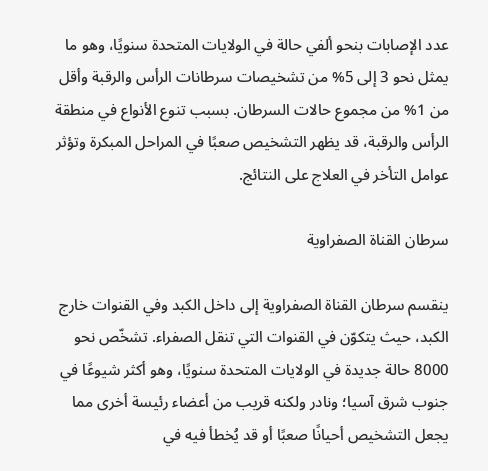عدد الإصابات بنحو ألفي حالة في الولايات المتحدة سنويًا، وهو ما يمثل نحو 3 إلى 5% من تشخيصات سرطانات الرأس والرقبة وأقل من 1% من مجموع حالات السرطان. بسبب تنوع الأنواع في منطقة الرأس والرقبة، قد يظهر التشخيص صعبًا في المراحل المبكرة وتؤثر عوامل التأخر في العلاج على النتائج.

سرطان القناة الصفراوية

ينقسم سرطان القناة الصفراوية إلى داخل الكبد وفي القنوات خارج الكبد، حيث يتكوّن في القنوات التي تنقل الصفراء. تشخّص نحو 8000 حالة جديدة في الولايات المتحدة سنويًا، وهو أكثر شيوعًا في جنوب شرق آسيا؛ ونادر ولكنه قريب من أعضاء رئيسة أخرى مما يجعل التشخيص أحيانًا صعبًا أو قد يُخطأ فيه في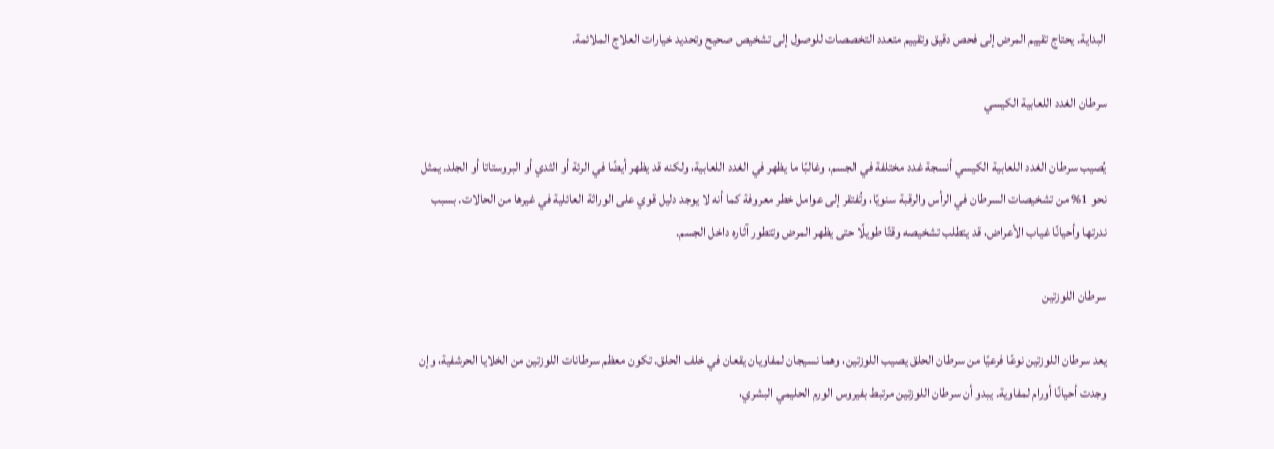البداية. يحتاج تقييم المرض إلى فحص دقيق وتقييم متعدد التخصصات للوصول إلى تشخيص صحيح وتحديد خيارات العلاج الملائمة.

سرطان الغدد اللعابية الكيسي

يُصيب سرطان الغدد اللعابية الكيسي أنسجة غدد مختلفة في الجسم، وغالبًا ما يظهر في الغدد اللعابية، ولكنه قد يظهر أيضًا في الرئة أو الثدي أو البروستاتا أو الجلد. يمثل نحو 1% من تشخيصات السرطان في الرأس والرقبة سنويًا، وتُفتقر إلى عوامل خطر معروفة كما أنه لا يوجد دليل قوي على الوراثة العائلية في غيرها من الحالات. بسبب ندرتها وأحيانًا غياب الأعراض، قد يتطلب تشخيصه وقتًا طويلًا حتى يظهر المرض وتتطور آثاره داخل الجسم.

سرطان اللوزتين

يعد سرطان اللوزتين نوعًا فرعيًا من سرطان الحلق يصيب اللوزتين، وهما نسيجان لمفاويان يقعان في خلف الحلق. تكون معظم سرطانات اللوزتين من الخلايا الحرشفية، وإن وجدت أحيانًا أورام لمفاوية. يبدو أن سرطان اللوزتين مرتبط بفيروس الورم الحليمي البشري،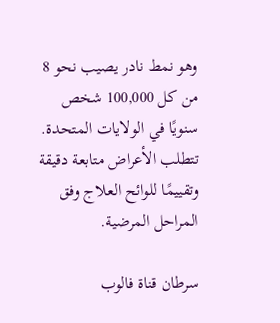وهو نمط نادر يصيب نحو 8 من كل 100,000 شخص سنويًا في الولايات المتحدة. تتطلب الأعراض متابعة دقيقة وتقييمًا للوائح العلاج وفق المراحل المرضية.

سرطان قناة فالوب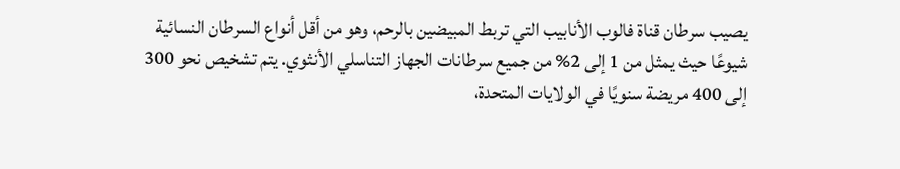يصيب سرطان قناة فالوب الأنابيب التي تربط المبيضين بالرحم، وهو من أقل أنواع السرطان النسائية شيوعًا حيث يمثل من 1 إلى 2% من جميع سرطانات الجهاز التناسلي الأنثوي. يتم تشخيص نحو 300 إلى 400 مريضة سنويًا في الولايات المتحدة،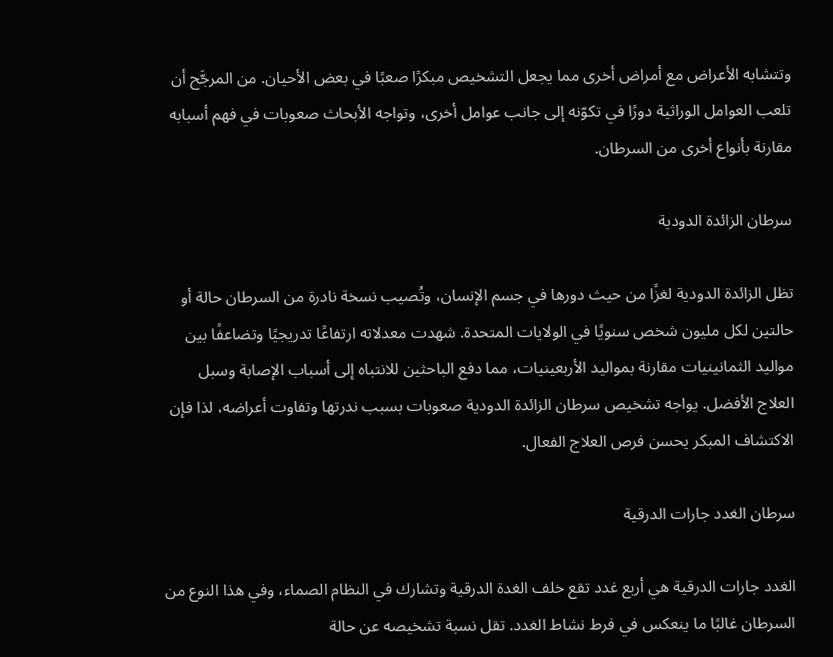وتتشابه الأعراض مع أمراض أخرى مما يجعل التشخيص مبكرًا صعبًا في بعض الأحيان. من المرجَّح أن تلعب العوامل الوراثية دورًا في تكوّنه إلى جانب عوامل أخرى، وتواجه الأبحاث صعوبات في فهم أسبابه مقارنة بأنواع أخرى من السرطان.

سرطان الزائدة الدودية

تظل الزائدة الدودية لغزًا من حيث دورها في جسم الإنسان، وتُصيب نسخة نادرة من السرطان حالة أو حالتين لكل مليون شخص سنويًا في الولايات المتحدة. شهدت معدلاته ارتفاعًا تدريجيًا وتضاعفًا بين مواليد الثمانينيات مقارنة بمواليد الأربعينيات، مما دفع الباحثين للانتباه إلى أسباب الإصابة وسبل العلاج الأفضل. يواجه تشخيص سرطان الزائدة الدودية صعوبات بسبب ندرتها وتفاوت أعراضه، لذا فإن الاكتشاف المبكر يحسن فرص العلاج الفعال.

سرطان الغدد جارات الدرقية

الغدد جارات الدرقية هي أربع غدد تقع خلف الغدة الدرقية وتشارك في النظام الصماء، وفي هذا النوع من السرطان غالبًا ما ينعكس في فرط نشاط الغدد. تقل نسبة تشخيصه عن حالة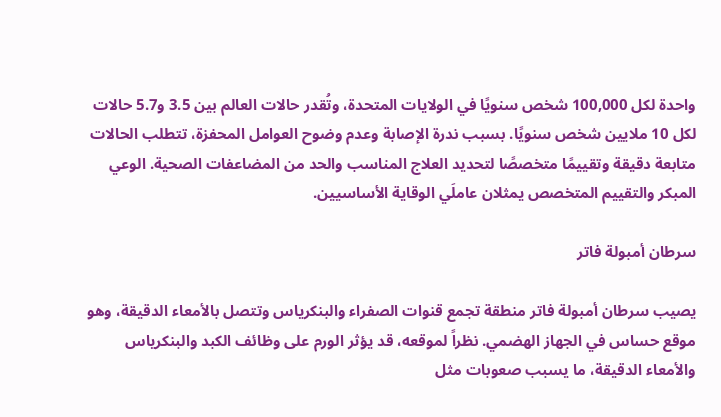واحدة لكل 100,000 شخص سنويًا في الولايات المتحدة، وتُقدر حالات العالم بين 3.5 و5.7 حالات لكل 10 ملايين شخص سنويًا. بسبب ندرة الإصابة وعدم وضوح العوامل المحفزة، تتطلب الحالات متابعة دقيقة وتقييمًا متخصصًا لتحديد العلاج المناسب والحد من المضاعفات الصحية. الوعي المبكر والتقييم المتخصص يمثلان عاملَي الوقاية الأساسيين.

سرطان أمبولة فاتر

يصيب سرطان أمبولة فاتر منطقة تجمع قنوات الصفراء والبنكرياس وتتصل بالأمعاء الدقيقة، وهو موقع حساس في الجهاز الهضمي. نظراً لموقعه، قد يؤثر الورم على وظائف الكبد والبنكرياس والأمعاء الدقيقة، ما يسبب صعوبات مثل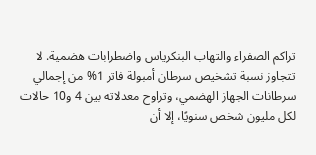تراكم الصفراء والتهاب البنكرياس واضطرابات هضمية. لا تتجاوز نسبة تشخيص سرطان أمبولة فاتر 1% من إجمالي سرطانات الجهاز الهضمي، وتراوح معدلاته بين 4 و10 حالات لكل مليون شخص سنويًا، إلا أن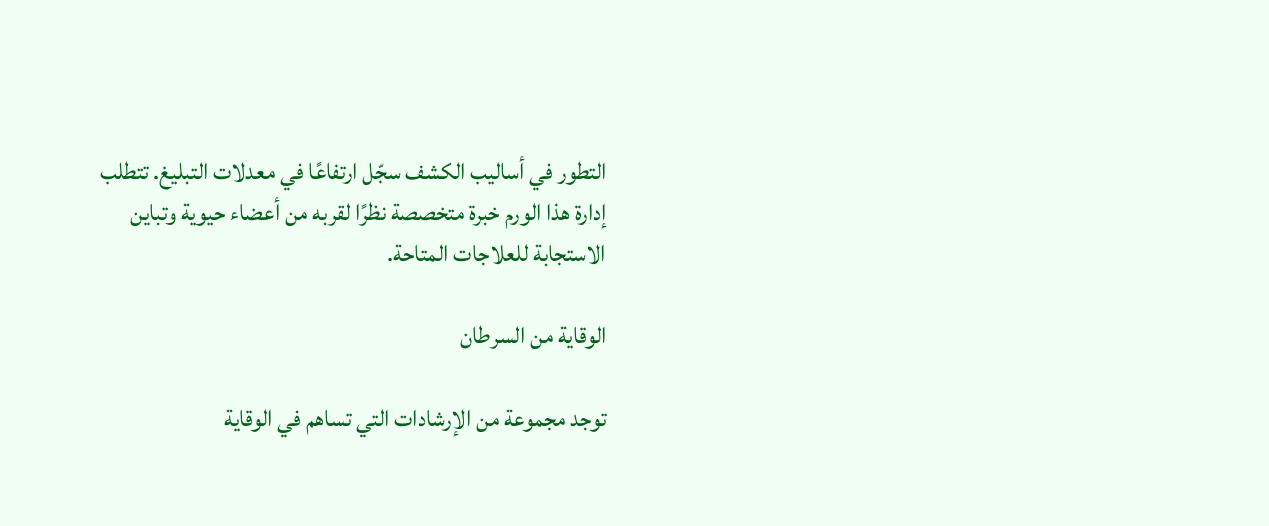التطور في أساليب الكشف سجّل ارتفاعًا في معدلات التبليغ. تتطلب إدارة هذا الورم خبرة متخصصة نظرًا لقربه من أعضاء حيوية وتباين الاستجابة للعلاجات المتاحة.

الوقاية من السرطان

توجد مجموعة من الإرشادات التي تساهم في الوقاية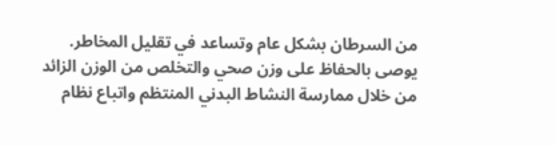من السرطان بشكل عام وتساعد في تقليل المخاطر. يوصى بالحفاظ على وزن صحي والتخلص من الوزن الزائد من خلال ممارسة النشاط البدني المنتظم واتباع نظام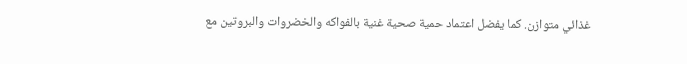غذائي متوازن. كما يفضل اعتماد حمية صحية غنية بالفواكه والخضروات والبروتين مع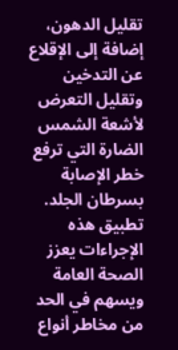تقليل الدهون، إضافة إلى الإقلاع عن التدخين وتقليل التعرض لأشعة الشمس الضارة التي ترفع خطر الإصابة بسرطان الجلد. تطبيق هذه الإجراءات يعزز الصحة العامة ويسهم في الحد من مخاطر أنواع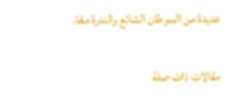عديدة من السرطان الشائع والندرة معًا.

مقالات ذات صلة